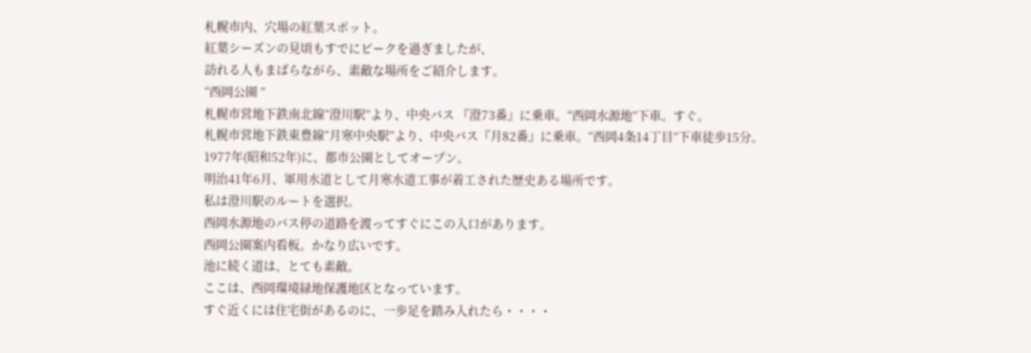札幌市内、穴場の紅葉スポット。
紅葉シーズンの見頃もすでにピークを過ぎましたが、
訪れる人もまばらながら、素敵な場所をご紹介します。
“西岡公園 ”
札幌市営地下鉄南北線“澄川駅”より、中央バス 『澄73番』に乗車。“西岡水源地”下車。すぐ。
札幌市営地下鉄東豊線“月寒中央駅”より、中央バス『月82番』に乗車。“西岡4条14丁目”下車徒歩15分。
1977年(昭和52年)に、都市公園としてオープン。
明治41年6月、軍用水道として月寒水道工事が着工された歴史ある場所です。
私は澄川駅のルートを選択。
西岡水源地のバス停の道路を渡ってすぐにこの入口があります。
西岡公園案内看板。かなり広いです。
池に続く道は、とても素敵。
ここは、西岡環境緑地保護地区となっています。
すぐ近くには住宅街があるのに、一歩足を踏み入れたら・・・・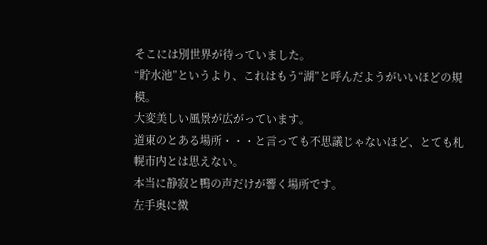そこには別世界が待っていました。
“貯水池”というより、これはもう“湖”と呼んだようがいいほどの規模。
大変美しい風景が広がっています。
道東のとある場所・・・と言っても不思議じゃないほど、とても札幌市内とは思えない。
本当に静寂と鴨の声だけが響く場所です。
左手奥に微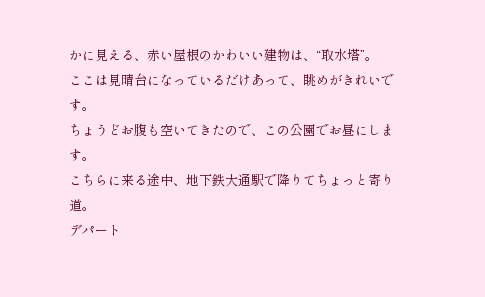かに見える、赤い屋根のかわいい建物は、“取水塔”。
ここは見晴台になっているだけあって、眺めがきれいです。
ちょうどお腹も空いてきたので、この公園でお昼にします。
こちらに来る途中、地下鉄大通駅で降りてちょっと寄り道。
デパート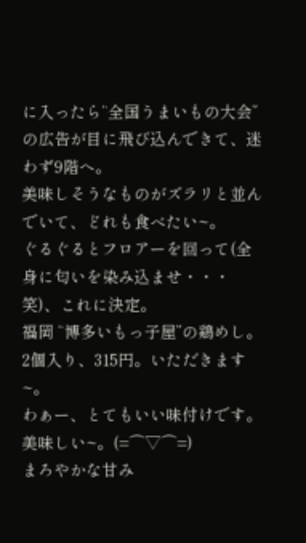に入ったら“全国うまいもの大会”の広告が目に飛び込んできて、迷わず9階へ。
美味しそうなものがズラリと並んでいて、どれも食べたい~。
ぐるぐるとフロアーを回って(全身に匂いを染み込ませ・・・笑)、これに決定。
福岡 “博多いもっ子屋”の鶏めし。
2個入り、315円。いただきます~。
わぁー、とてもいい味付けです。美味しい~。(=⌒▽⌒=)
まろやかな甘み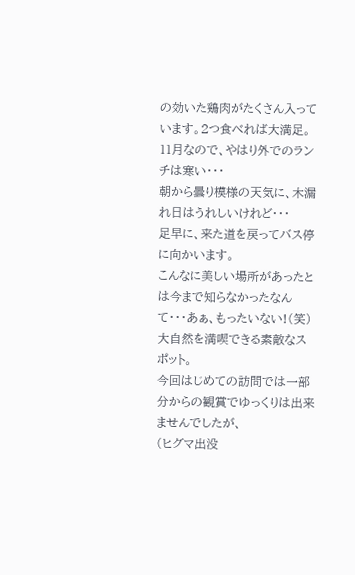の効いた鶏肉がたくさん入っています。2つ食べれば大満足。
11月なので、やはり外でのランチは寒い・・・
朝から曇り模様の天気に、木漏れ日はうれしいけれど・・・
足早に、来た道を戻ってバス停に向かいます。
こんなに美しい場所があったとは今まで知らなかったなんて・・・あぁ、もったいない!(笑)
大自然を満喫できる素敵なスポット。
今回はじめての訪問では一部分からの観賞でゆっくりは出来ませんでしたが、
(ヒグマ出没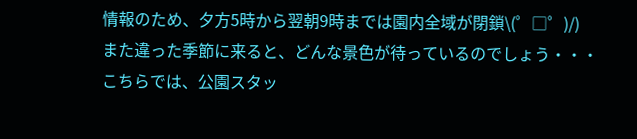情報のため、夕方5時から翌朝9時までは園内全域が閉鎖\(゜□゜)/)
また違った季節に来ると、どんな景色が待っているのでしょう・・・
こちらでは、公園スタッ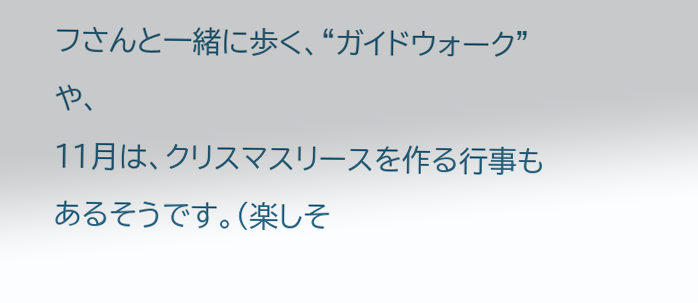フさんと一緒に歩く、“ガイドウォーク”や、
11月は、クリスマスリースを作る行事もあるそうです。(楽しそ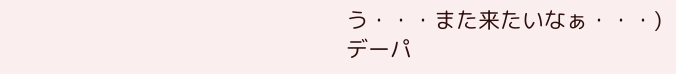う・・・また来たいなぁ・・・)
デーパ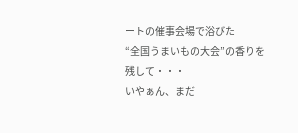ートの催事会場で浴びた
“全国うまいもの大会”の香りを残して・・・
いやぁん、まだ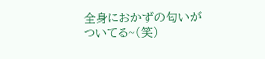全身におかずの匂いがついてる~(笑)